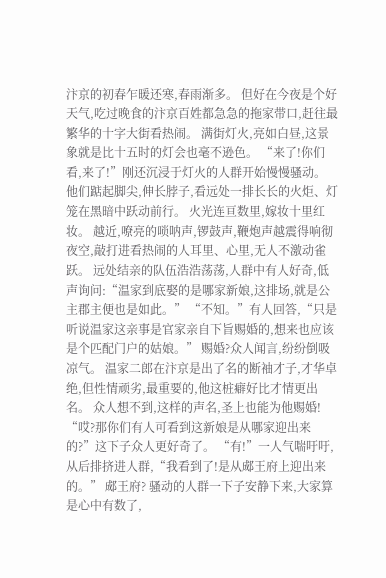汴京的初春乍暖还寒,春雨渐多。 但好在今夜是个好天气,吃过晚食的汴京百姓都急急的拖家带口,赶往最繁华的十字大街看热闹。 满街灯火,亮如白昼,这景象就是比十五时的灯会也毫不逊色。 “来了!你们看,来了!”刚还沉浸于灯火的人群开始慢慢骚动。 他们踮起脚尖,伸长脖子,看远处一排长长的火炬、灯笼在黑暗中跃动前行。 火光连亘数里,嫁妆十里红妆。 越近,嘹亮的唢呐声,锣鼓声,鞭炮声越震得响彻夜空,敲打进看热闹的人耳里、心里,无人不激动雀跃。 远处结亲的队伍浩浩荡荡,人群中有人好奇,低声询问:“温家到底娶的是哪家新娘,这排场,就是公主郡主便也是如此。” “不知。”有人回答,“只是听说温家这亲事是官家亲自下旨赐婚的,想来也应该是个匹配门户的姑娘。” 赐婚?众人闻言,纷纷倒吸凉气。 温家二郎在汴京是出了名的断袖才子,才华卓绝,但性情顽劣,最重要的,他这桩癖好比才情更出名。 众人想不到,这样的声名,圣上也能为他赐婚! “哎?那你们有人可看到这新娘是从哪家迎出来的?”这下子众人更好奇了。 “有!”一人气喘吁吁,从后排挤进人群,“我看到了!是从郕王府上迎出来的。” 郕王府? 骚动的人群一下子安静下来,大家算是心中有数了,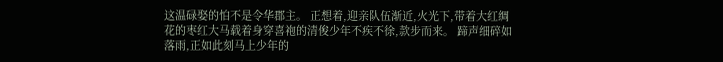这温碌娶的怕不是令华郡主。 正想着,迎亲队伍渐近,火光下,带着大红绸花的枣红大马载着身穿喜袍的清俊少年不疾不徐,款步而来。 蹄声细碎如落雨,正如此刻马上少年的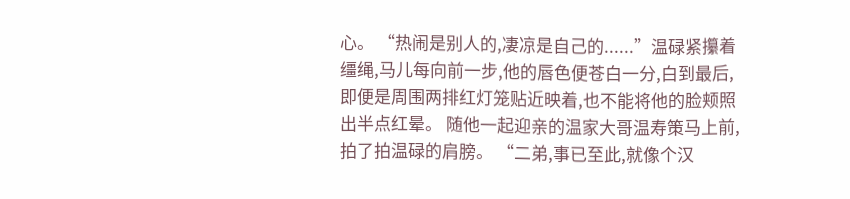心。 “热闹是别人的,凄凉是自己的......”温碌紧攥着缰绳,马儿每向前一步,他的唇色便苍白一分,白到最后,即便是周围两排红灯笼贴近映着,也不能将他的脸颊照出半点红晕。 随他一起迎亲的温家大哥温寿策马上前,拍了拍温碌的肩膀。 “二弟,事已至此,就像个汉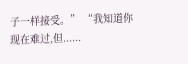子一样接受。” “我知道你现在难过,但......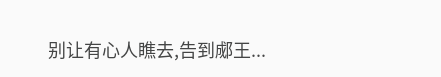别让有心人瞧去,告到郕王...